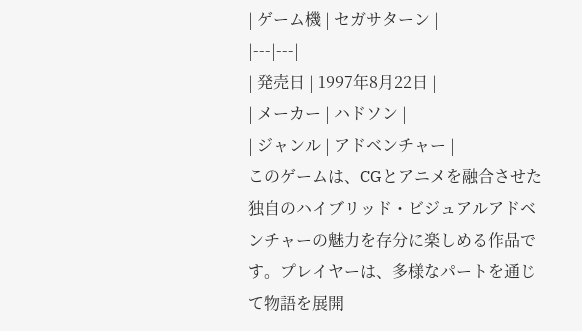| ゲーム機 | セガサターン |
|---|---|
| 発売日 | 1997年8月22日 |
| メーカー | ハドソン |
| ジャンル | アドベンチャー |
このゲームは、CGとアニメを融合させた独自のハイブリッド・ビジュアルアドベンチャーの魅力を存分に楽しめる作品です。プレイヤーは、多様なパートを通じて物語を展開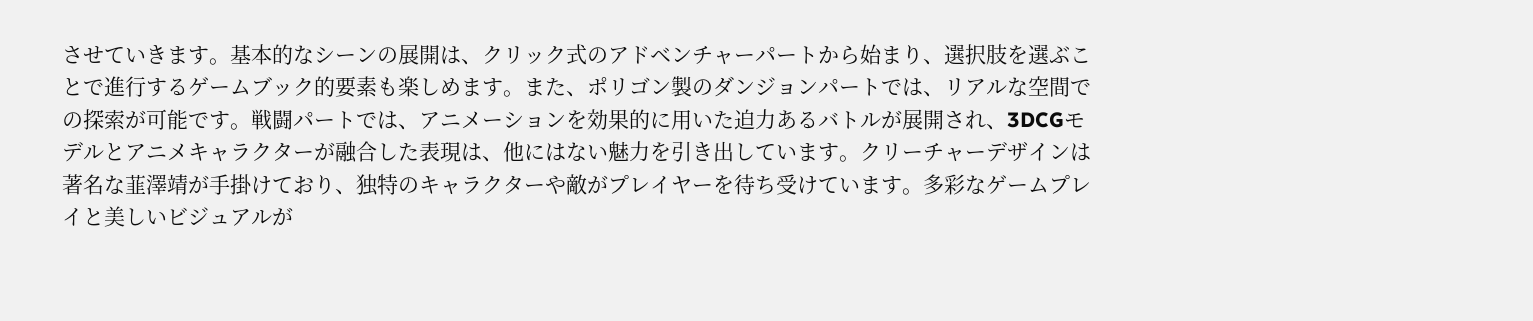させていきます。基本的なシーンの展開は、クリック式のアドベンチャーパートから始まり、選択肢を選ぶことで進行するゲームブック的要素も楽しめます。また、ポリゴン製のダンジョンパートでは、リアルな空間での探索が可能です。戦闘パートでは、アニメーションを効果的に用いた迫力あるバトルが展開され、3DCGモデルとアニメキャラクターが融合した表現は、他にはない魅力を引き出しています。クリーチャーデザインは著名な韮澤靖が手掛けており、独特のキャラクターや敵がプレイヤーを待ち受けています。多彩なゲームプレイと美しいビジュアルが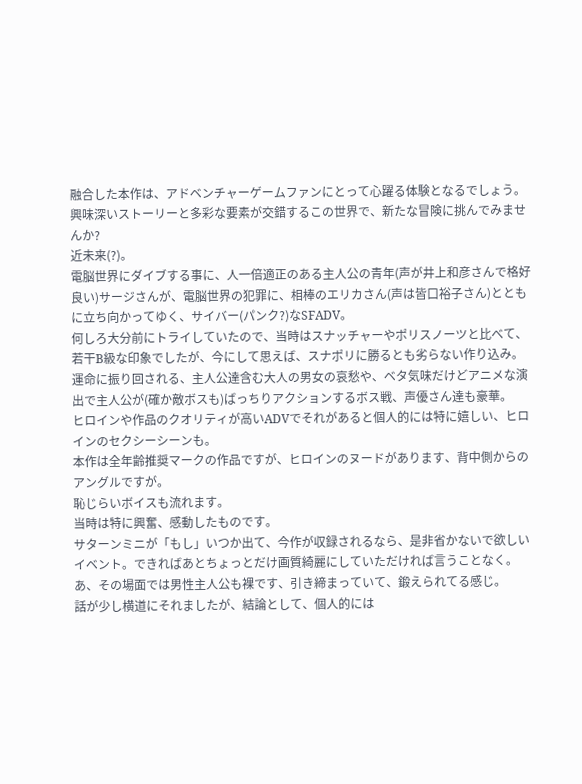融合した本作は、アドベンチャーゲームファンにとって心躍る体験となるでしょう。興味深いストーリーと多彩な要素が交錯するこの世界で、新たな冒険に挑んでみませんか?
近未来(?)。
電脳世界にダイブする事に、人一倍適正のある主人公の青年(声が井上和彦さんで格好良い)サージさんが、電脳世界の犯罪に、相棒のエリカさん(声は皆口裕子さん)とともに立ち向かってゆく、サイバー(パンク?)なSFADV。
何しろ大分前にトライしていたので、当時はスナッチャーやポリスノーツと比べて、若干B級な印象でしたが、今にして思えば、スナポリに勝るとも劣らない作り込み。
運命に振り回される、主人公達含む大人の男女の哀愁や、ベタ気味だけどアニメな演出で主人公が(確か敵ボスも)ばっちりアクションするボス戦、声優さん達も豪華。
ヒロインや作品のクオリティが高いADVでそれがあると個人的には特に嬉しい、ヒロインのセクシーシーンも。
本作は全年齢推奨マークの作品ですが、ヒロインのヌードがあります、背中側からのアングルですが。
恥じらいボイスも流れます。
当時は特に興奮、感動したものです。
サターンミニが「もし」いつか出て、今作が収録されるなら、是非省かないで欲しいイベント。できればあとちょっとだけ画質綺麗にしていただければ言うことなく。
あ、その場面では男性主人公も裸です、引き締まっていて、鍛えられてる感じ。
話が少し横道にそれましたが、結論として、個人的には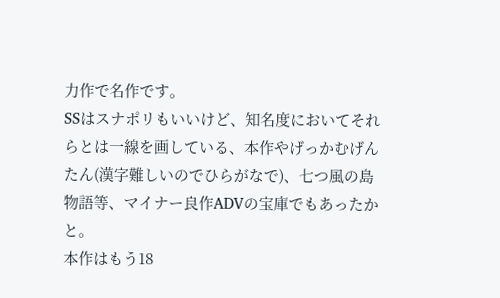力作で名作です。
SSはスナポリもいいけど、知名度においてそれらとは一線を画している、本作やげっかむげんたん(漢字難しいのでひらがなで)、七つ風の島物語等、マイナー良作ADVの宝庫でもあったかと。
本作はもう18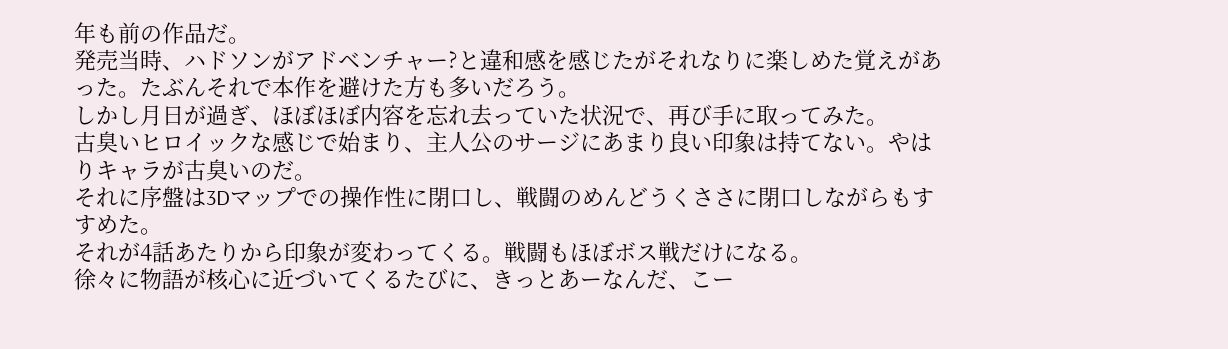年も前の作品だ。
発売当時、ハドソンがアドベンチャー?と違和感を感じたがそれなりに楽しめた覚えがあった。たぶんそれで本作を避けた方も多いだろう。
しかし月日が過ぎ、ほぼほぼ内容を忘れ去っていた状況で、再び手に取ってみた。
古臭いヒロイックな感じで始まり、主人公のサージにあまり良い印象は持てない。やはりキャラが古臭いのだ。
それに序盤は3Dマップでの操作性に閉口し、戦闘のめんどうくささに閉口しながらもすすめた。
それが4話あたりから印象が変わってくる。戦闘もほぼボス戦だけになる。
徐々に物語が核心に近づいてくるたびに、きっとあーなんだ、こー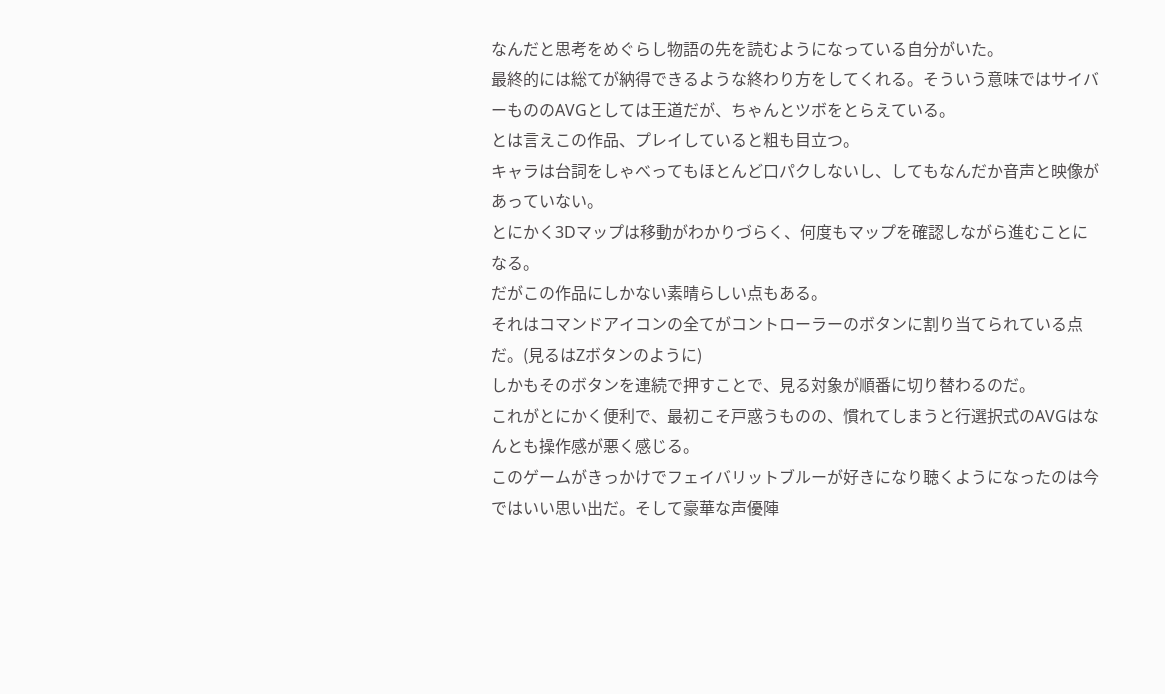なんだと思考をめぐらし物語の先を読むようになっている自分がいた。
最終的には総てが納得できるような終わり方をしてくれる。そういう意味ではサイバーもののAVGとしては王道だが、ちゃんとツボをとらえている。
とは言えこの作品、プレイしていると粗も目立つ。
キャラは台詞をしゃべってもほとんど口パクしないし、してもなんだか音声と映像があっていない。
とにかく3Dマップは移動がわかりづらく、何度もマップを確認しながら進むことになる。
だがこの作品にしかない素晴らしい点もある。
それはコマンドアイコンの全てがコントローラーのボタンに割り当てられている点だ。(見るはZボタンのように)
しかもそのボタンを連続で押すことで、見る対象が順番に切り替わるのだ。
これがとにかく便利で、最初こそ戸惑うものの、慣れてしまうと行選択式のAVGはなんとも操作感が悪く感じる。
このゲームがきっかけでフェイバリットブルーが好きになり聴くようになったのは今ではいい思い出だ。そして豪華な声優陣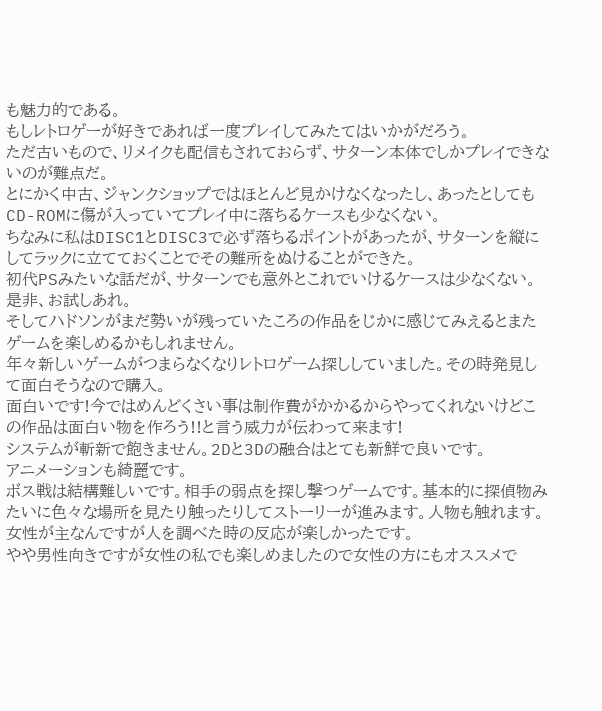も魅力的である。
もしレトロゲーが好きであれば一度プレイしてみたてはいかがだろう。
ただ古いもので、リメイクも配信もされておらず、サターン本体でしかプレイできないのが難点だ。
とにかく中古、ジャンクショップではほとんど見かけなくなったし、あったとしてもCD-ROMに傷が入っていてプレイ中に落ちるケースも少なくない。
ちなみに私はDISC1とDISC3で必ず落ちるポイントがあったが、サターンを縦にしてラックに立てておくことでその難所をぬけることができた。
初代PSみたいな話だが、サターンでも意外とこれでいけるケースは少なくない。是非、お試しあれ。
そしてハドソンがまだ勢いが残っていたころの作品をじかに感じてみえるとまたゲームを楽しめるかもしれません。
年々新しいゲームがつまらなくなりレトロゲーム探ししていました。その時発見して面白そうなので購入。
面白いです!今ではめんどくさい事は制作費がかかるからやってくれないけどこの作品は面白い物を作ろう!!と言う威力が伝わって来ます!
システムが斬新で飽きません。2Dと3Dの融合はとても新鮮で良いです。
アニメーションも綺麗です。
ボス戦は結構難しいです。相手の弱点を探し撃つゲームです。基本的に探偵物みたいに色々な場所を見たり触ったりしてストーリーが進みます。人物も触れます。女性が主なんですが人を調べた時の反応が楽しかったです。
やや男性向きですが女性の私でも楽しめましたので女性の方にもオススメで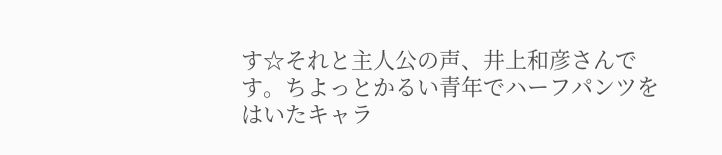す☆それと主人公の声、井上和彦さんです。ちよっとかるい青年でハーフパンツをはいたキャラ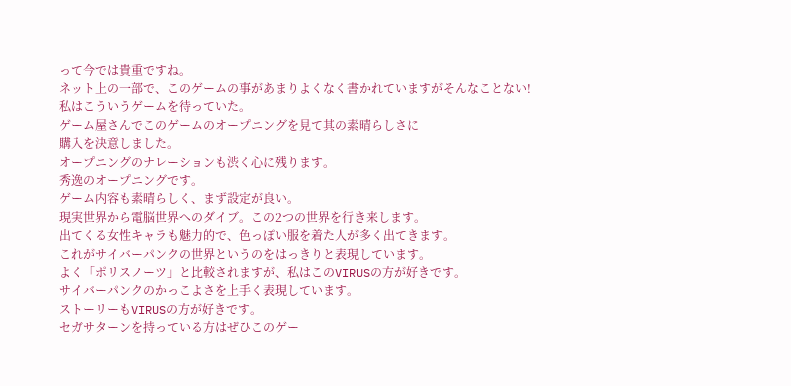って今では貴重ですね。
ネット上の一部で、このゲームの事があまりよくなく書かれていますがそんなことない!
私はこういうゲームを待っていた。
ゲーム屋さんでこのゲームのオープニングを見て其の素晴らしさに
購入を決意しました。
オープニングのナレーションも渋く心に残ります。
秀逸のオープニングです。
ゲーム内容も素晴らしく、まず設定が良い。
現実世界から電脳世界へのダイブ。この2つの世界を行き来します。
出てくる女性キャラも魅力的で、色っぽい服を着た人が多く出てきます。
これがサイバーパンクの世界というのをはっきりと表現しています。
よく「ポリスノーツ」と比較されますが、私はこのVIRUSの方が好きです。
サイバーパンクのかっこよさを上手く表現しています。
ストーリーもVIRUSの方が好きです。
セガサターンを持っている方はぜひこのゲー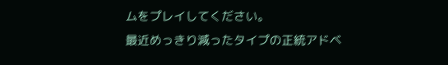ムをプレイしてください。
最近めっきり減ったタイプの正統アドベ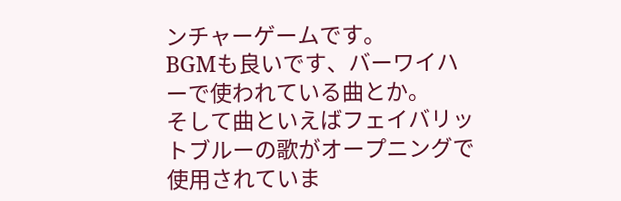ンチャーゲームです。
BGMも良いです、バーワイハーで使われている曲とか。
そして曲といえばフェイバリットブルーの歌がオープニングで使用されていま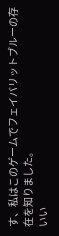す、私はこのゲームでフェイバリットブルーの存在を知りました。
いい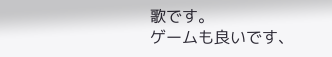歌です。
ゲームも良いです、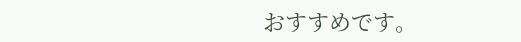おすすめです。